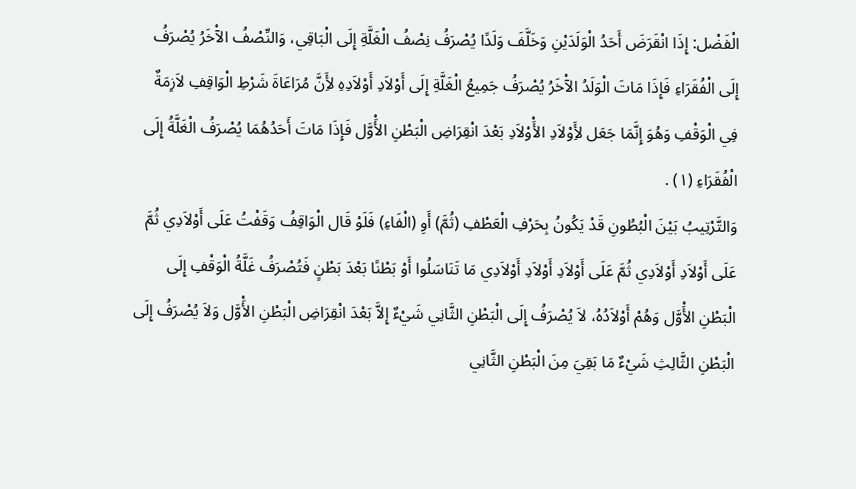الْفَضْل: إِذَا انْقَرَضَ أَحَدُ الْوَلَدَيْنِ وَخَلَّفَ وَلَدًا يُصْرَفُ نِصْفُ الْغَلَّةِ إِلَى الْبَاقِي، وَالنِّصْفُ الآْخَرُ يُصْرَفُ إِلَى الْفُقَرَاءِ فَإِذَا مَاتَ الْوَلَدُ الآْخَرُ يُصْرَفُ جَمِيعُ الْغَلَّةِ إِلَى أَوْلاَدِ أَوْلاَدِهِ لأَِنَّ مُرَاعَاةَ شَرْطِ الْوَاقِفِ لاَزِمَةٌ فِي الْوَقْفِ وَهُوَ إِنَّمَا جَعَل لأَِوْلاَدِ الأَْوْلاَدِ بَعْدَ انْقِرَاضِ الْبَطْنِ الأَْوَّل فَإِذَا مَاتَ أَحَدُهُمَا يُصْرَفُ الْغَلَّةُ إِلَى الْفُقَرَاءِ (١) .
وَالتَّرْتِيبُ بَيْنَ الْبُطُونِ قَدْ يَكُونُ بِحَرْفِ الْعَطْفِ (ثُمَّ) أَوِ (الْفَاءِ) فَلَوْ قَال الْوَاقِفُ وَقَفْتُ عَلَى أَوْلاَدِي ثُمَّ عَلَى أَوْلاَدِ أَوْلاَدِي ثُمَّ عَلَى أَوْلاَدِ أَوْلاَدِ أَوْلاَدِي مَا تَنَاسَلُوا أَوْ بَطْنًا بَعْدَ بَطْنٍ فَتُصْرَفُ غَلَّةُ الْوَقْفِ إِلَى الْبَطْنِ الأَْوَّل وَهُمْ أَوْلاَدُهُ، لاَ يُصْرَفُ إِلَى الْبَطْنِ الثَّانِي شَيْءٌ إِلاَّ بَعْدَ انْقِرَاضِ الْبَطْنِ الأَْوَّل وَلاَ يُصْرَفُ إِلَى الْبَطْنِ الثَّالِثِ شَيْءٌ مَا بَقِيَ مِنَ الْبَطْنِ الثَّانِي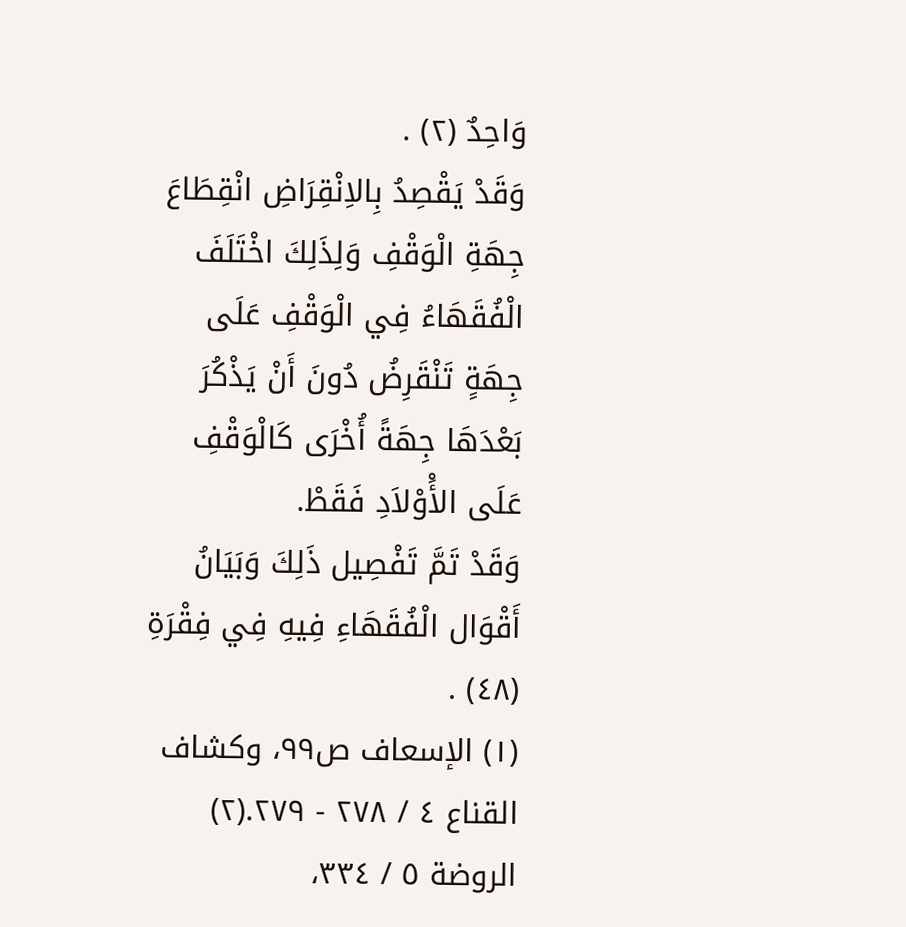وَاحِدٌ (٢) .
وَقَدْ يَقْصِدُ بِالاِنْقِرَاضِ انْقِطَاعَ جِهَةِ الْوَقْفِ وَلِذَلِكَ اخْتَلَفَ الْفُقَهَاءُ فِي الْوَقْفِ عَلَى جِهَةٍ تَنْقَرِضُ دُونَ أَنْ يَذْكُرَ بَعْدَهَا جِهَةً أُخْرَى كَالْوَقْفِ عَلَى الأَْوْلاَدِ فَقَطْ.
وَقَدْ تَمَّ تَفْصِيل ذَلِكَ وَبَيَانُ أَقْوَال الْفُقَهَاءِ فِيهِ فِي فِقْرَةِ (٤٨) .
(١) الإسعاف ص٩٩، وكشاف القناع ٤ / ٢٧٨ - ٢٧٩.(٢) الروضة ٥ / ٣٣٤،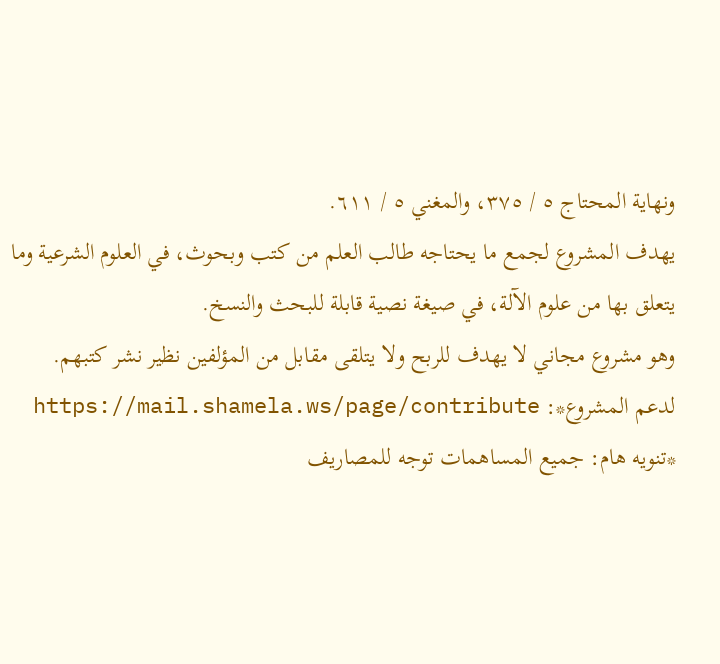ونهاية المحتاج ٥ / ٣٧٥، والمغني ٥ / ٦١١.
يهدف المشروع لجمع ما يحتاجه طالب العلم من كتب وبحوث، في العلوم الشرعية وما يتعلق بها من علوم الآلة، في صيغة نصية قابلة للبحث والنسخ.
وهو مشروع مجاني لا يهدف للربح ولا يتلقى مقابل من المؤلفين نظير نشر كتبهم.
لدعم المشروع*: https://mail.shamela.ws/page/contribute
*تنويه هام: جميع المساهمات توجه للمصاريف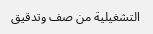التشغيلية من صف وتدقيق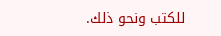للكتب ونحو ذلك.